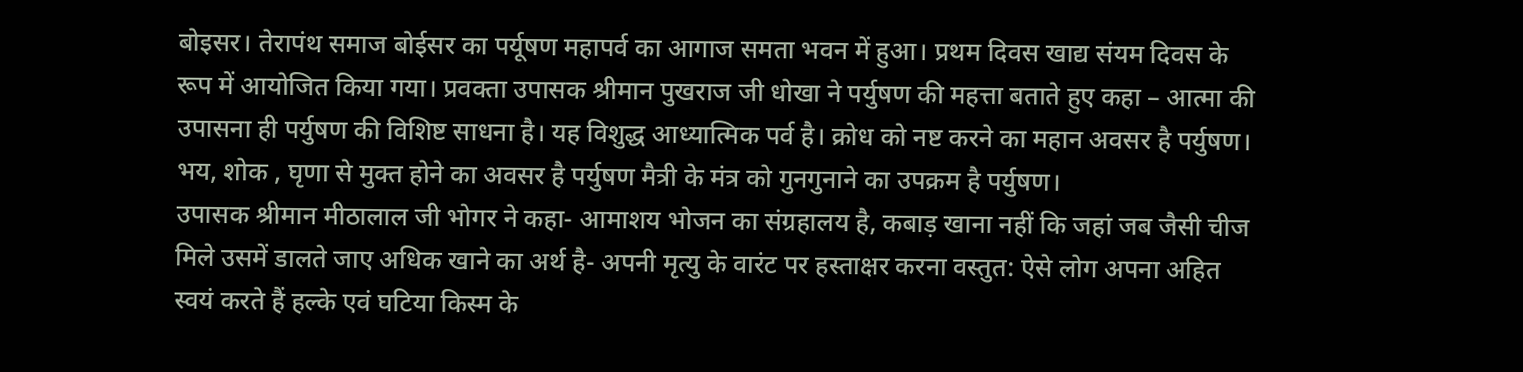बोइसर। तेरापंथ समाज बोईसर का पर्यूषण महापर्व का आगाज समता भवन में हुआ। प्रथम दिवस खाद्य संयम दिवस के रूप में आयोजित किया गया। प्रवक्ता उपासक श्रीमान पुखराज जी धोखा ने पर्युषण की महत्ता बताते हुए कहा – आत्मा की उपासना ही पर्युषण की विशिष्ट साधना है। यह विशुद्ध आध्यात्मिक पर्व है। क्रोध को नष्ट करने का महान अवसर है पर्युषण। भय, शोक , घृणा से मुक्त होने का अवसर है पर्युषण मैत्री के मंत्र को गुनगुनाने का उपक्रम है पर्युषण।
उपासक श्रीमान मीठालाल जी भोगर ने कहा- आमाशय भोजन का संग्रहालय है, कबाड़ खाना नहीं कि जहां जब जैसी चीज मिले उसमें डालते जाए अधिक खाने का अर्थ है- अपनी मृत्यु के वारंट पर हस्ताक्षर करना वस्तुत: ऐसे लोग अपना अहित स्वयं करते हैं हल्के एवं घटिया किस्म के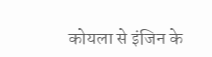कोयला से इंजिन के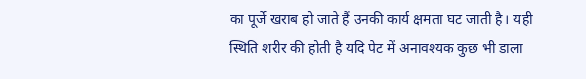का पूर्जे खराब हो जाते हैं उनकी कार्य क्षमता घट जाती है। यही स्थिति शरीर की होती है यदि पेट में अनावश्यक कुछ भी डाला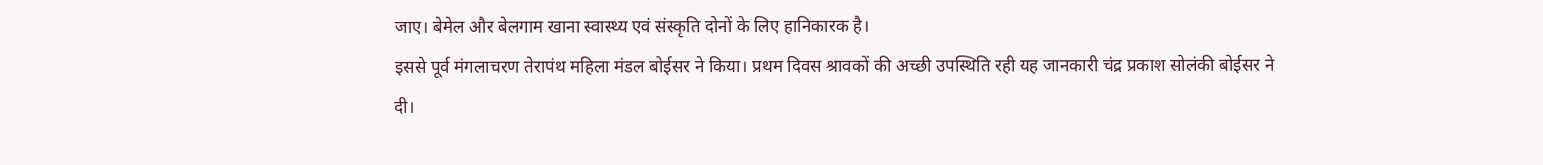जाए। बेमेल और बेलगाम खाना स्वास्थ्य एवं संस्कृति दोनों के लिए हानिकारक है।
इससे पूर्व मंगलाचरण तेरापंथ महिला मंडल बोईसर ने किया। प्रथम दिवस श्रावकों की अच्छी उपस्थिति रही यह जानकारी चंद्र प्रकाश सोलंकी बोईसर ने दी।